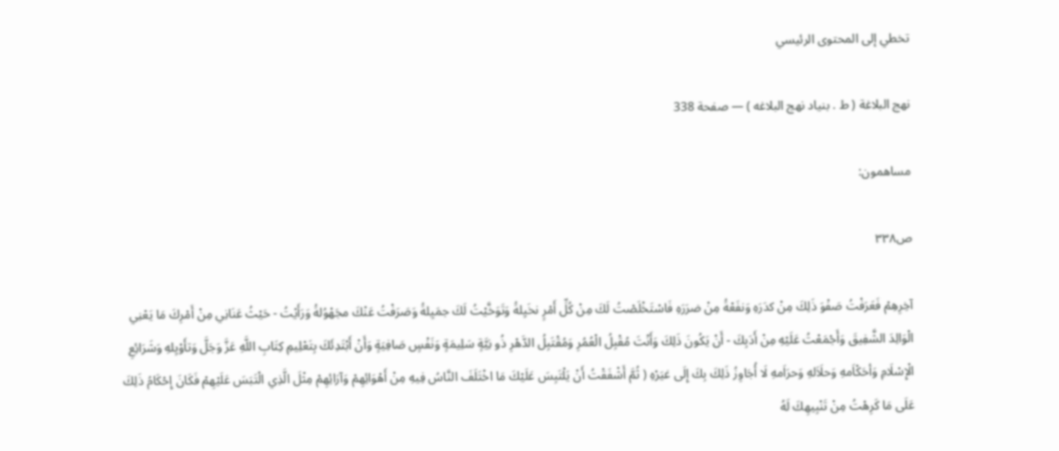تخطي إلى المحتوى الرئيسي

نهج البلاغة ( ط . بنياد نهج البلاغه ) — صفحة 338

مساهمون:

ص٣٣٨

آخِرِهِمْ فَعَرَفْتُ صَفْوَ ذَلِكَ مِنْ كدَرَهِ وَنفَعْهَُ مِنْ ضرَرَهِ فَاسْتَخْلَصْتُ لَكَ مِنْ كُلِّ أَمْرٍ نخَيِلهَُ وَتَوَخَّيْتُ لَكَ جمَيِلهَُ وَصَرَفْتُ عَنْكَ مجَهْوُلهَُ وَرَأَيْتُ - حَيْثُ عَنَانِي مِنْ أَمْرِكَ مَا يَعْنِي الْوَالِدَ الشَّفِيقَ وَأَجْمَعْتُ عَلَيْهِ مِنْ أَدَبِكَ - أَنْ يَكُونَ ذَلِكَ وَأَنْتَ مُقْبِلُ الْعُمُرِ وَمُقْتَبِلُ الدَّهْرِ ذُو نِيَّةٍ سَلِيمَةٍ وَنَفْسٍ صَافِيَةٍ وَأَنْ أَبْتَدِئَكَ بِتَعْلِيمِ كِتَابِ اللَّهِ عَزَّ وَجَلَّ وَتأَوْيِلهِ وَشَرَائِعِ الْإِسْلَامِ وَأحَكْاَمهِ وَحلَاَلهِ وَحرَاَمهِ لَا أُجَاوِزُ ذَلِكَ بِكَ إِلَى غيَرْهِ ( ثُمَّ أَشْفَقْتُ أَنْ يَلْتَبِسَ عَلَيْكَ مَا اخْتَلَفَ النَّاسُ فِيهِ مِنْ أَهْوَائِهِمْ وَآرَائِهِمْ مِثْلَ الَّذِي الْتَبَسَ عَلَيْهِمْ فَكَانَ إِحْكَامُ ذَلِكَ عَلَى مَا كَرِهْتُ مِنْ تَنْبِيهِكَ لَهُ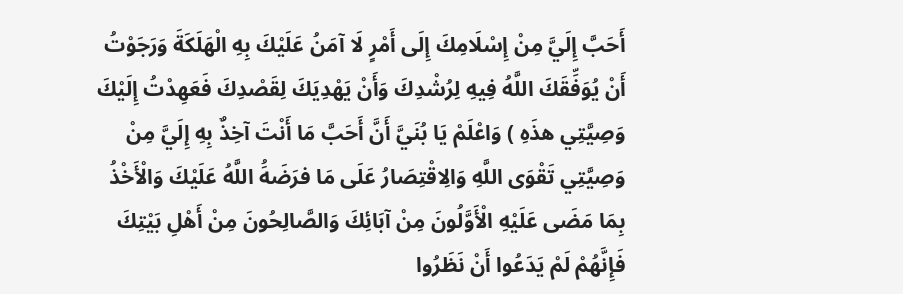أَحَبَّ إِلَيَّ مِنْ إِسْلَامِكَ إِلَى أَمْرٍ لَا آمَنُ عَلَيْكَ بِهِ الْهَلَكَةَ وَرَجَوْتُ أَنْ يُوَفِّقَكَ اللَّهُ فِيهِ لِرُشْدِكَ وَأَنْ يَهْدِيَكَ لِقَصْدِكَ فَعَهِدْتُ إِلَيْكَ وَصِيَّتِي هذَهِ ) وَاعْلَمْ يَا بُنَيَّ أَنَّ أَحَبَّ مَا أَنْتَ آخِذٌ بِهِ إِلَيَّ مِنْ وَصِيَّتِي تَقْوَى اللَّهِ وَالِاقْتِصَارُ عَلَى مَا فرَضَهَُ اللَّهُ عَلَيْكَ وَالْأَخْذُ بِمَا مَضَى عَلَيْهِ الْأَوَّلُونَ مِنْ آبَائِكَ وَالصَّالِحُونَ مِنْ أَهْلِ بَيْتِكَ فَإِنَّهُمْ لَمْ يَدَعُوا أَنْ نَظَرُوا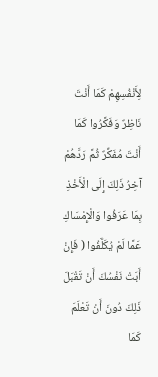لِأَنْفُسِهِمْ كَمَا أَنْتَ نَاظِرٌ وَفَكَّرُوا كَمَا أَنْتَ مُفَكِّرٌ ثُمَّ رَدَّهُمْ آخِرُ ذَلِكَ إِلَى الْأَخْذِ بِمَا عَرَفُوا وَالْإِمْسَاكِ عَمَّا لَمْ يُكَلَّفُوا ( فَإِنْ أَبَتْ نَفْسُكَ أَنْ تَقْبَلَ ذَلِكَ دُونَ أَنْ تَعْلَمَ كَمَا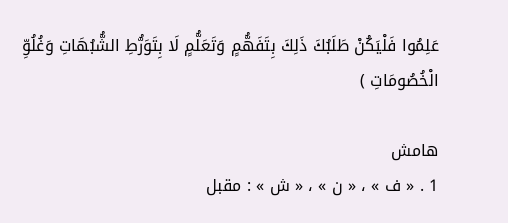عَلِمُوا فَلْيَكُنْ طَلَبُكَ ذَلِكَ بِتَفَهُّمٍ وَتَعَلُّمٍ لَا بِتَوَرُّطِ الشُّبُهَاتِ وَغُلُوِّ الْخُصُومَاتِ )

هامش
1 . « ف » ، « ن » ، « ش » : مقبل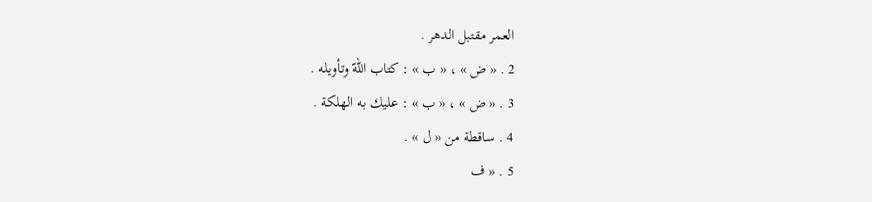العمر مقتبل الدهر .
2 . « ض » ، « ب » : كتاب اللهّ وتأويله .
3 . « ض » ، « ب » : عليك به الهلكة .
4 . ساقطة من « ل » .
5 . « ف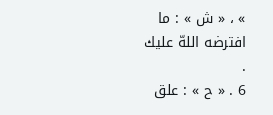» ، « ش » : ما افترضه اللهّ عليك .
6 . « ح » : علق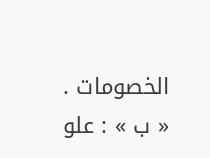الخصومات . « ب » : علو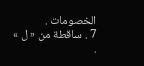الخصومات .
7 . ساقطة من « ل » .